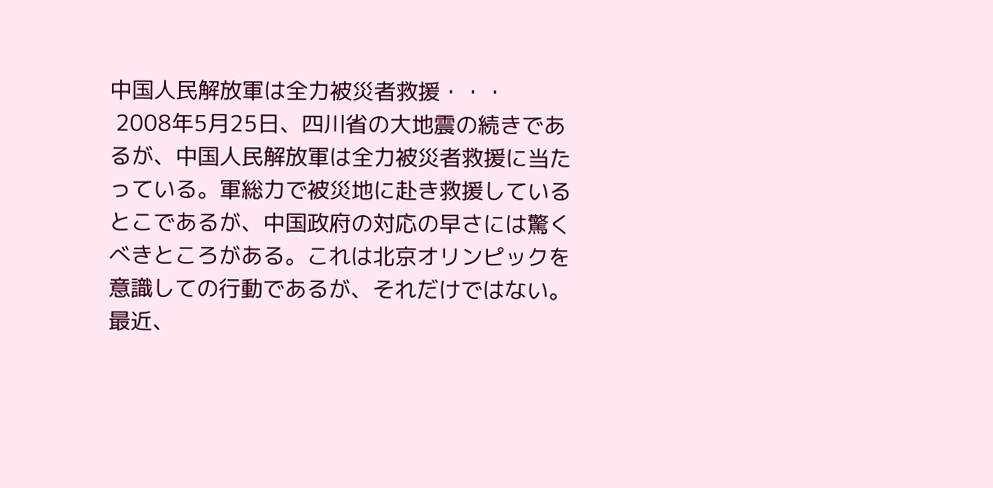中国人民解放軍は全力被災者救援・・・
 2008年5月25日、四川省の大地震の続きであるが、中国人民解放軍は全力被災者救援に当たっている。軍総力で被災地に赴き救援しているとこであるが、中国政府の対応の早さには驚くべきところがある。これは北京オリンピックを意識しての行動であるが、それだけではない。最近、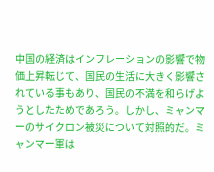中国の経済はインフレーションの影響で物価上昇転じて、国民の生活に大きく影響されている事もあり、国民の不満を和らげようとしたためであろう。しかし、ミャンマーのサイクロン被災について対照的だ。ミャンマー軍は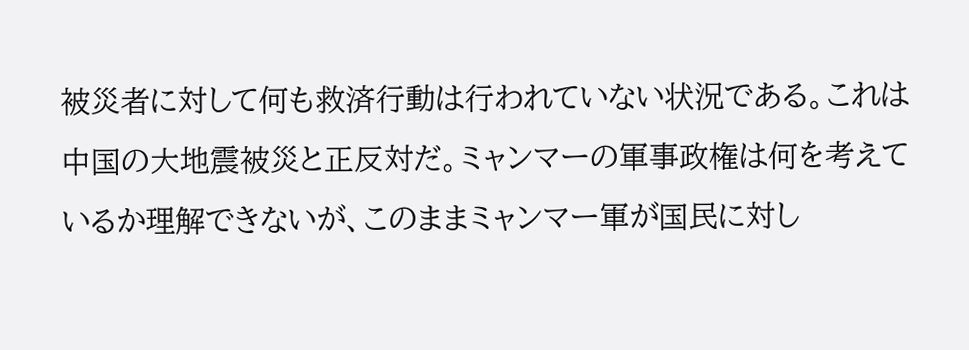被災者に対して何も救済行動は行われていない状況である。これは中国の大地震被災と正反対だ。ミャンマーの軍事政権は何を考えているか理解できないが、このままミャンマー軍が国民に対し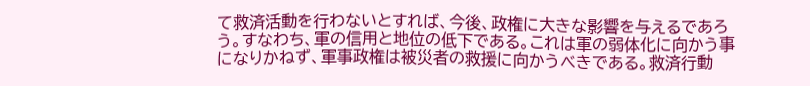て救済活動を行わないとすれば、今後、政権に大きな影響を与えるであろう。すなわち、軍の信用と地位の低下である。これは軍の弱体化に向かう事になりかねず、軍事政権は被災者の救援に向かうべきである。救済行動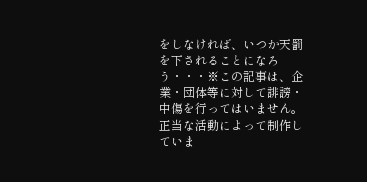をしなければ、いつか天罰を下されることになろう・・・※この記事は、企業・団体等に対して誹謗・中傷を行ってはいません。正当な活動によって制作していま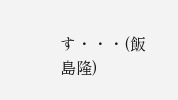す・・・(飯島隆)